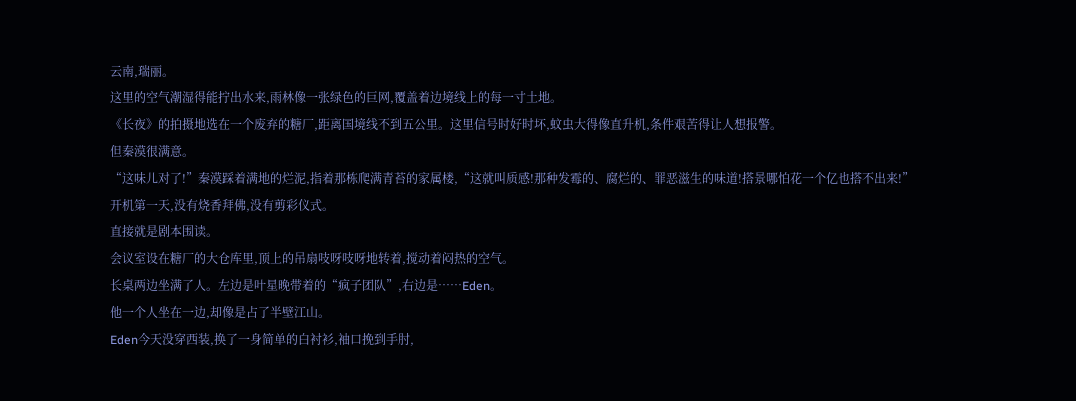云南,瑞丽。
这里的空气潮湿得能拧出水来,雨林像一张绿色的巨网,覆盖着边境线上的每一寸土地。
《长夜》的拍摄地选在一个废弃的糖厂,距离国境线不到五公里。这里信号时好时坏,蚊虫大得像直升机,条件艰苦得让人想报警。
但秦漠很满意。
“这味儿对了!”秦漠踩着满地的烂泥,指着那栋爬满青苔的家属楼,“这就叫质感!那种发霉的、腐烂的、罪恶滋生的味道!搭景哪怕花一个亿也搭不出来!”
开机第一天,没有烧香拜佛,没有剪彩仪式。
直接就是剧本围读。
会议室设在糖厂的大仓库里,顶上的吊扇吱呀吱呀地转着,搅动着闷热的空气。
长桌两边坐满了人。左边是叶星晚带着的“疯子团队”,右边是……Eden。
他一个人坐在一边,却像是占了半壁江山。
Eden今天没穿西装,换了一身简单的白衬衫,袖口挽到手肘,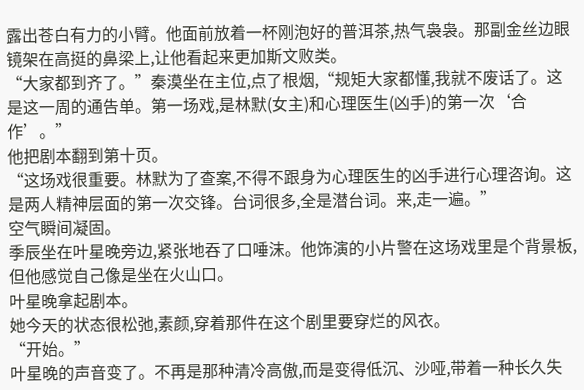露出苍白有力的小臂。他面前放着一杯刚泡好的普洱茶,热气袅袅。那副金丝边眼镜架在高挺的鼻梁上,让他看起来更加斯文败类。
“大家都到齐了。”秦漠坐在主位,点了根烟,“规矩大家都懂,我就不废话了。这是这一周的通告单。第一场戏,是林默(女主)和心理医生(凶手)的第一次‘合作’。”
他把剧本翻到第十页。
“这场戏很重要。林默为了查案,不得不跟身为心理医生的凶手进行心理咨询。这是两人精神层面的第一次交锋。台词很多,全是潜台词。来,走一遍。”
空气瞬间凝固。
季辰坐在叶星晚旁边,紧张地吞了口唾沫。他饰演的小片警在这场戏里是个背景板,但他感觉自己像是坐在火山口。
叶星晚拿起剧本。
她今天的状态很松弛,素颜,穿着那件在这个剧里要穿烂的风衣。
“开始。”
叶星晚的声音变了。不再是那种清冷高傲,而是变得低沉、沙哑,带着一种长久失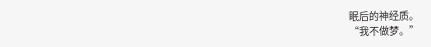眠后的神经质。
“我不做梦。”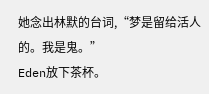她念出林默的台词,“梦是留给活人的。我是鬼。”
Eden放下茶杯。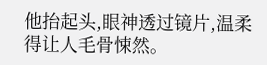他抬起头,眼神透过镜片,温柔得让人毛骨悚然。